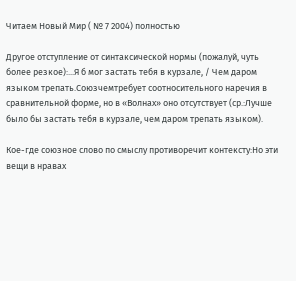Читаем Новый Мир ( № 7 2004) полностью

Другое отступление от синтаксической нормы (пожалуй, чуть более резкое):...Я б мог застать тебя в курзале, / Чем даром языком трепать.Союзчемтребует соотносительного наречия в сравнительной форме, но в «Волнах» оно отсутствует (ср.:Лучше было бы застать тебя в курзале, чем даром трепать языком).

Кое-где союзное слово по смыслу противоречит контексту:Но эти вещи в нравах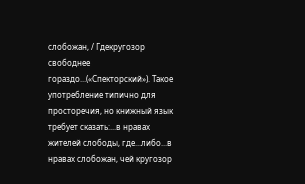слобожан, / Гдекругозор свободнее гораздо...(«Спекторский»). Такое употребление типично для просторечия, но книжный язык требует сказать:...в нравах жителей слободы, где...либо...в нравах слобожан, чей кругозор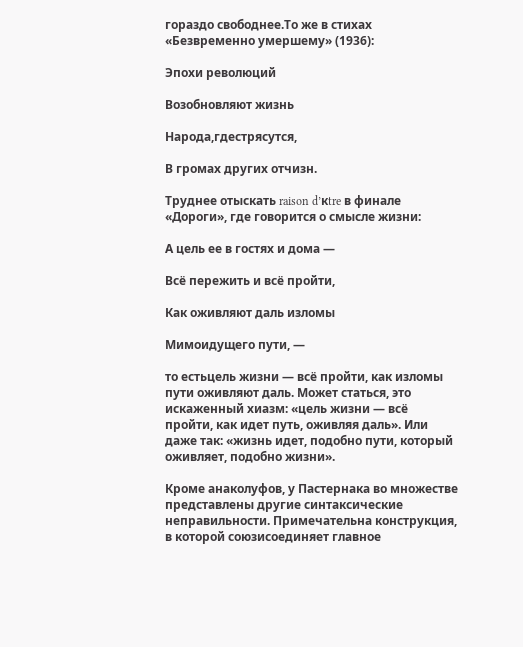гораздо свободнее.То же в стихах «Безвременно умершему» (1936):

Эпохи революций

Возобновляют жизнь

Народа,гдестрясутся,

В громах других отчизн.

Труднее отыскать raison d’кtre в финале «Дороги», где говорится о смысле жизни:

А цель ее в гостях и дома —

Всё пережить и всё пройти,

Как оживляют даль изломы

Мимоидущего пути, —

то естьцель жизни — всё пройти, как изломы пути оживляют даль. Может статься, это искаженный хиазм: «цель жизни — всё пройти, как идет путь, оживляя даль». Или даже так: «жизнь идет, подобно пути, который оживляет, подобно жизни».

Кроме анаколуфов, у Пастернака во множестве представлены другие синтаксические неправильности. Примечательна конструкция, в которой союзисоединяет главное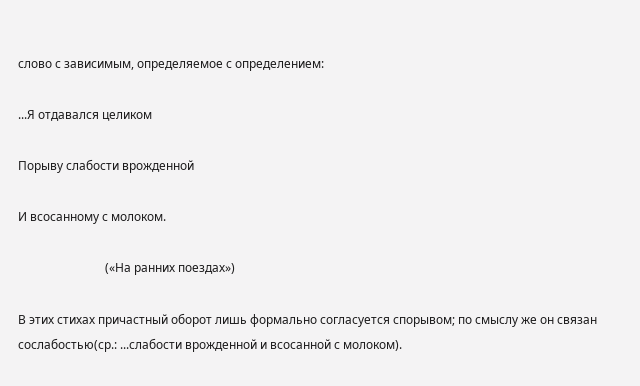слово с зависимым, определяемое с определением:

...Я отдавался целиком

Порыву слабости врожденной

И всосанному с молоком.

                             («На ранних поездах»)

В этих стихах причастный оборот лишь формально согласуется спорывом; по смыслу же он связан сослабостью(ср.: ...слабости врожденной и всосанной с молоком).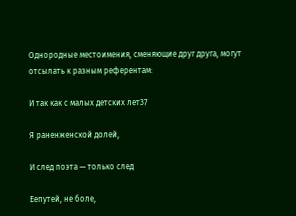Однородные местоимения, сменяющие друг друга, могут отсылать к разным референтам:

И так как с малых детских лет37

Я раненженской долей,

И след поэта — только след

Еепутей, не боле,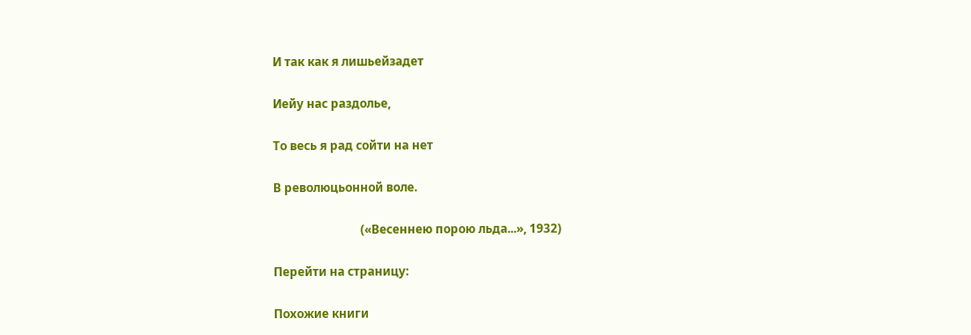И так как я лишьейзадет

Иейу нас раздолье,

То весь я рад сойти на нет

В революцьонной воле.

                             («Весеннею порою льда...», 1932)

Перейти на страницу:

Похожие книги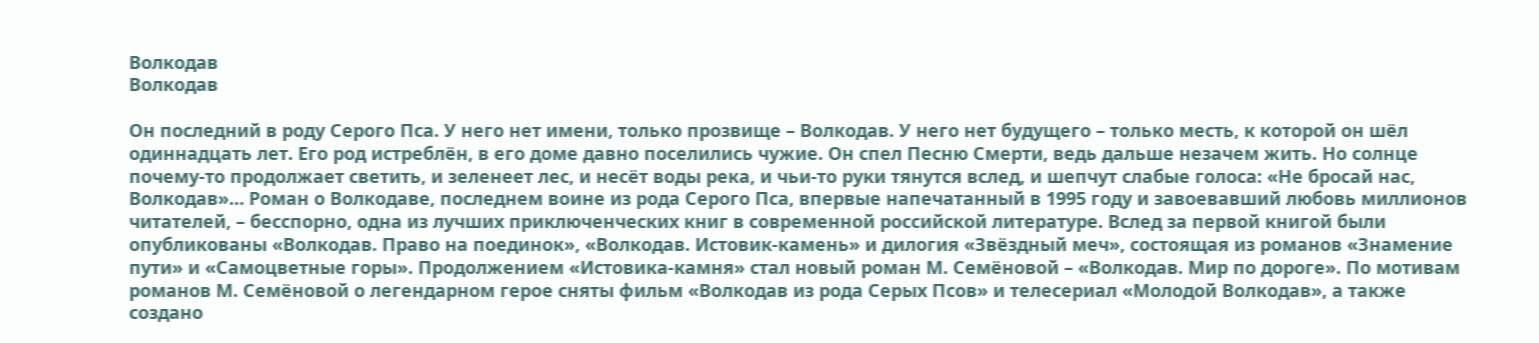Волкодав
Волкодав

Он последний в роду Серого Пса. У него нет имени, только прозвище – Волкодав. У него нет будущего – только месть, к которой он шёл одиннадцать лет. Его род истреблён, в его доме давно поселились чужие. Он спел Песню Смерти, ведь дальше незачем жить. Но солнце почему-то продолжает светить, и зеленеет лес, и несёт воды река, и чьи-то руки тянутся вслед, и шепчут слабые голоса: «Не бросай нас, Волкодав»… Роман о Волкодаве, последнем воине из рода Серого Пса, впервые напечатанный в 1995 году и завоевавший любовь миллионов читателей, – бесспорно, одна из лучших приключенческих книг в современной российской литературе. Вслед за первой книгой были опубликованы «Волкодав. Право на поединок», «Волкодав. Истовик-камень» и дилогия «Звёздный меч», состоящая из романов «Знамение пути» и «Самоцветные горы». Продолжением «Истовика-камня» стал новый роман М. Семёновой – «Волкодав. Мир по дороге». По мотивам романов М. Семёновой о легендарном герое сняты фильм «Волкодав из рода Серых Псов» и телесериал «Молодой Волкодав», а также создано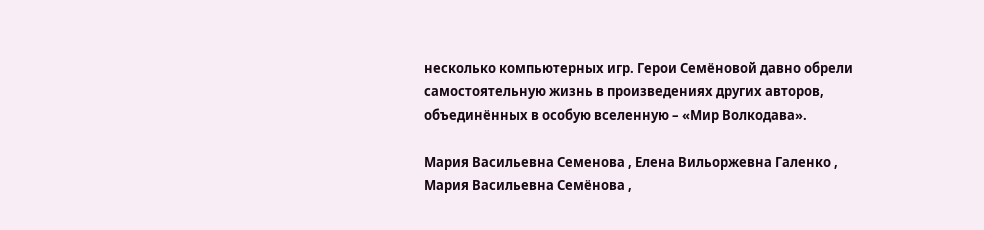несколько компьютерных игр. Герои Семёновой давно обрели самостоятельную жизнь в произведениях других авторов, объединённых в особую вселенную – «Мир Волкодава».

Мария Васильевна Семенова , Елена Вильоржевна Галенко , Мария Васильевна Семёнова ,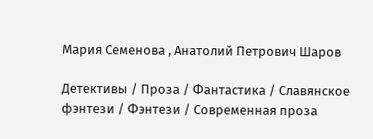Мария Семенова , Анатолий Петрович Шаров

Детективы / Проза / Фантастика / Славянское фэнтези / Фэнтези / Современная проза